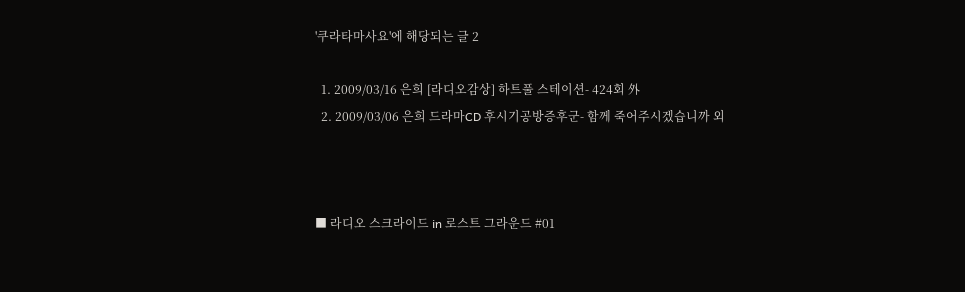'쿠라타마사요'에 해당되는 글 2

  1. 2009/03/16 은희 [라디오감상] 하트풀 스테이션- 424회 外
  2. 2009/03/06 은희 드라마CD 후시기공방증후군- 함께 죽어주시겠습니까 외



■ 라디오 스크라이드 in 로스트 그라운드 #01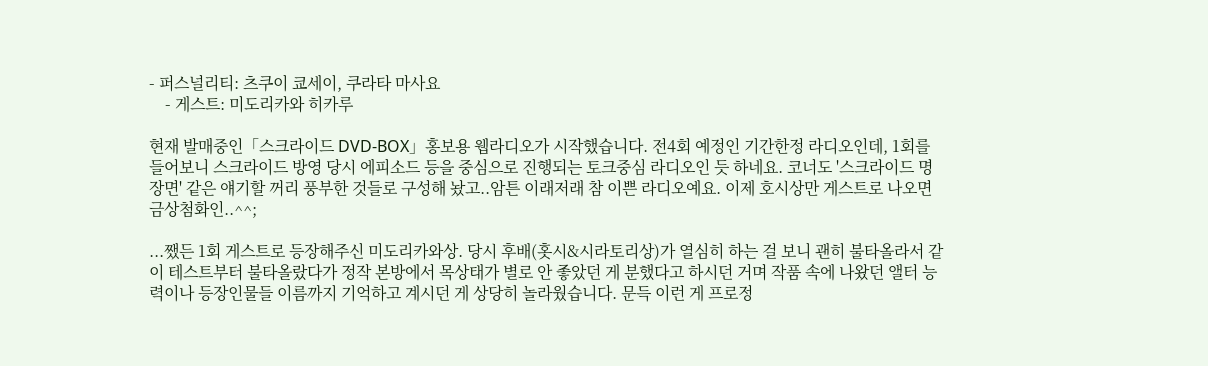- 퍼스널리티: 츠쿠이 쿄세이, 쿠라타 마사요
    - 게스트: 미도리카와 히카루

현재 발매중인「스크라이드 DVD-BOX」홍보용 웹라디오가 시작했습니다. 전4회 예정인 기간한정 라디오인데, 1회를 들어보니 스크라이드 방영 당시 에피소드 등을 중심으로 진행되는 토크중심 라디오인 듯 하네요. 코너도 '스크라이드 명장면' 같은 얘기할 꺼리 풍부한 것들로 구성해 놨고..암튼 이래저래 참 이쁜 라디오예요. 이제 호시상만 게스트로 나오면 금상첨화인..^^;

...쨌든 1회 게스트로 등장해주신 미도리카와상. 당시 후배(홋시&시라토리상)가 열심히 하는 걸 보니 괜히 불타올라서 같이 테스트부터 불타올랐다가 정작 본방에서 목상태가 별로 안 좋았던 게 분했다고 하시던 거며 작품 속에 나왔던 앨터 능력이나 등장인물들 이름까지 기억하고 계시던 게 상당히 놀라웠습니다. 문득 이런 게 프로정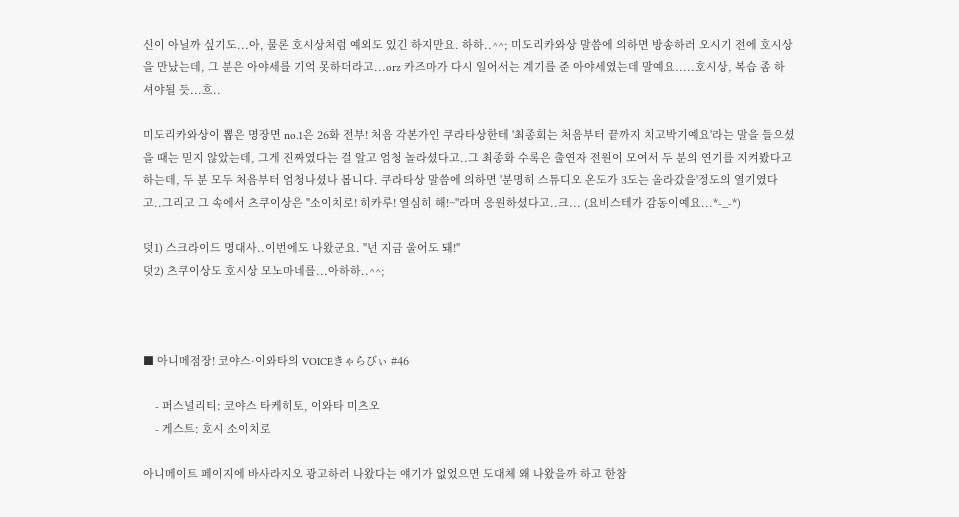신이 아닐까 싶기도...아, 물론 호시상처럼 예외도 있긴 하지만요. 하하..^^; 미도리카와상 말씀에 의하면 방송하러 오시기 전에 호시상을 만났는데, 그 분은 아야세를 기억 못하더라고...orz 카즈마가 다시 일어서는 계기를 준 아야세였는데 말예요.....호시상, 복습 좀 하셔야될 듯...흐..

미도리카와상이 뽑은 명장면 no.1은 26화 전부! 처음 각본가인 쿠라타상한테 '최종회는 처음부터 끝까지 치고박기예요'라는 말을 들으셨을 때는 믿지 않았는데, 그게 진짜였다는 걸 알고 엄청 놀라셨다고..그 최종화 수록은 출연자 전원이 모여서 두 분의 연기를 지켜봤다고 하는데, 두 분 모두 처음부터 엄청나셨나 봅니다. 쿠라타상 말씀에 의하면 '분명히 스튜디오 온도가 3도는 올라갔을'정도의 열기였다고..그리고 그 속에서 츠쿠이상은 "소이치로! 히카루! 열심히 해!~"라며 응원하셨다고..크... (요비스테가 감동이예요...*-_-*)

덧1) 스크라이드 명대사..이번에도 나왔군요. "넌 지금 울어도 돼!"
덧2) 츠쿠이상도 호시상 모노마네를...아하하..^^;



■ 아니메점장! 코야스·이와타의 VOICEきゃらびぃ #46

    - 퍼스널리티: 코야스 타케히토, 이와타 미츠오
    - 게스트: 호시 소이치로

아니메이트 페이지에 바사라지오 광고하러 나왔다는 얘기가 없었으면 도대체 왜 나왔을까 하고 한참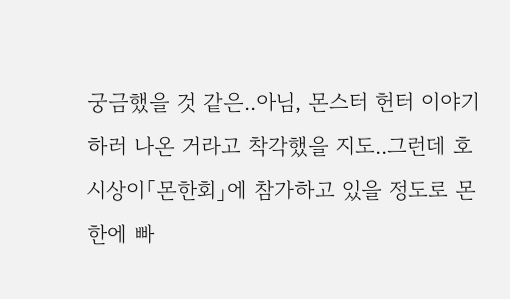궁금했을 것 같은..아님, 몬스터 헌터 이야기하러 나온 거라고 착각했을 지도..그런데 호시상이「몬한회」에 참가하고 있을 정도로 몬한에 빠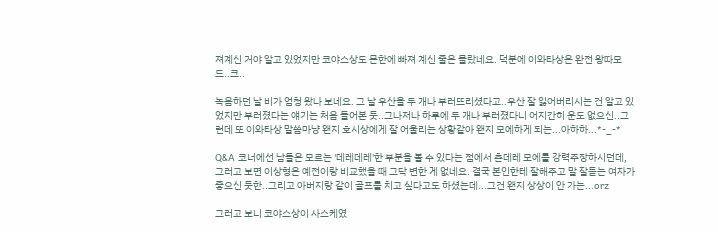져계신 거야 알고 있었지만 코야스상도 몬한에 빠져 계신 줄은 몰랐네요. 덕분에 이와타상은 완전 왕따모드..크..

녹음하던 날 비가 엄청 왔나 보네요. 그 날 우산을 두 개나 부러뜨리셨다고..우산 잘 잃어버리시는 건 알고 있었지만 부러졌다는 얘기는 처음 들어본 듯..그나저나 하루에 두 개나 부러졌다니 어지간히 운도 없으신..그런데 또 이와타상 말씀마냥 왠지 호시상에게 잘 어울리는 상황같아 왠지 모에하게 되는...아하하...*-_-*

Q&A 코너에선 남들은 모르는 '데레데레'한 부분을 볼 수 있다는 점에서 츤데레 모에를 강력주장하시던데, 그러고 보면 이상형은 예전이랑 비교했을 때 그닥 변한 게 없네요. 결국 본인한테 잘해주고 말 잘듣는 여자가 좋으신 듯한..그리고 아버지랑 같이 골프를 치고 싶다고도 하셨는데...그건 왠지 상상이 안 가는...orz

그러고 보니 코야스상이 사스케였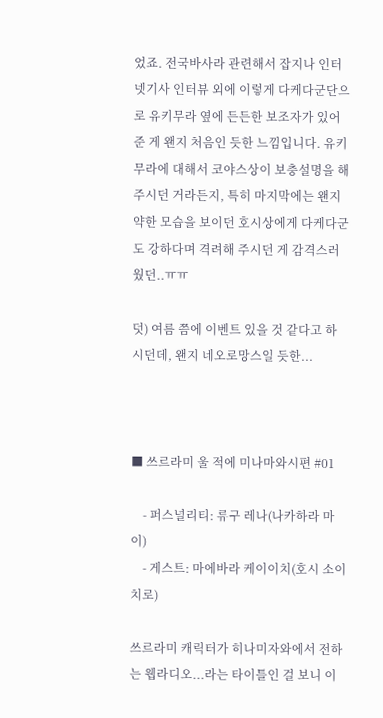었죠. 전국바사라 관련해서 잡지나 인터넷기사 인터뷰 외에 이렇게 다케다군단으로 유키무라 옆에 든든한 보조자가 있어준 게 왠지 처음인 듯한 느낌입니다. 유키무라에 대해서 코야스상이 보충설명을 해 주시던 거라든지, 특히 마지막에는 왠지 약한 모습을 보이던 호시상에게 다케다군도 강하다며 격려해 주시던 게 감격스러웠던..ㅠㅠ

덧) 여름 쯤에 이벤트 있을 것 같다고 하시던데, 왠지 네오로망스일 듯한...



■ 쓰르라미 울 적에 미나마와시편 #01

    - 퍼스널리티: 류구 레나(나카하라 마이)
    - 게스트: 마에바라 케이이치(호시 소이치로)

쓰르라미 캐릭터가 히나미자와에서 전하는 웹라디오...라는 타이틀인 걸 보니 이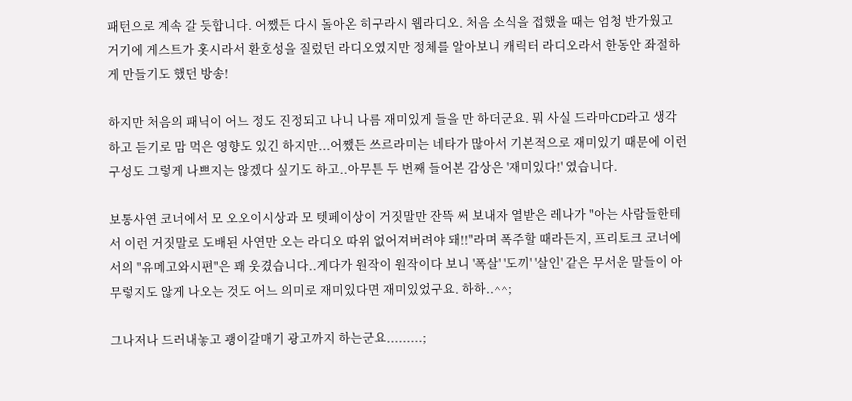패턴으로 계속 갈 듯합니다. 어쨌든 다시 돌아온 히구라시 웹라디오. 처음 소식을 접했을 때는 엄청 반가웠고 거기에 게스트가 홋시라서 환호성을 질렀던 라디오였지만 정체를 알아보니 캐릭터 라디오라서 한동안 좌절하게 만들기도 했던 방송!

하지만 처음의 패닉이 어느 정도 진정되고 나니 나름 재미있게 들을 만 하더군요. 뭐 사실 드라마CD라고 생각하고 듣기로 맘 먹은 영향도 있긴 하지만...어쨌든 쓰르라미는 네타가 많아서 기본적으로 재미있기 때문에 이런 구성도 그렇게 나쁘지는 않겠다 싶기도 하고..아무튼 두 번째 들어본 감상은 '재미있다!' 였습니다.

보통사연 코너에서 모 오오이시상과 모 텟페이상이 거짓말만 잔뜩 써 보내자 열받은 레나가 "아는 사람들한테서 이런 거짓말로 도배된 사연만 오는 라디오 따위 없어져버려야 돼!!"라며 폭주할 때라든지, 프리토크 코너에서의 "유메고와시편"은 꽤 웃겼습니다..게다가 원작이 원작이다 보니 '폭살' '도끼' '살인' 같은 무서운 말들이 아무렇지도 않게 나오는 것도 어느 의미로 재미있다면 재미있었구요. 하하..^^;

그나저나 드러내놓고 괭이갈매기 광고까지 하는군요.........;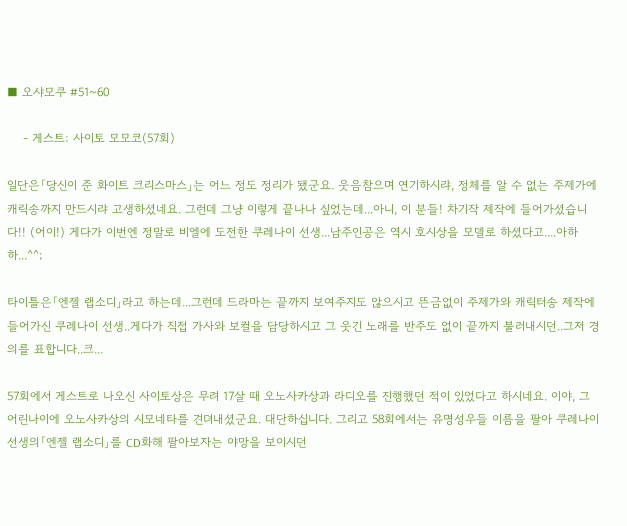■ 오샤모쿠 #51~60

    - 게스트: 사이토 모모코(57회)

일단은「당신이 준 화이트 크리스마스」는 어느 정도 정리가 됐군요. 웃음참으며 연기하시랴, 정체를 알 수 없는 주제가에 캐릭송까지 만드시랴 고생하셨네요. 그런데 그냥 이렇게 끝나나 싶었는데...아니, 이 분들! 차기작 제작에 들어가셨습니다!! (어이!) 게다가 이번엔 정말로 비엘에 도전한 쿠레나이 선생...남주인공은 역시 호시상을 모델로 하셨다고....아하하...^^;

타이틀은「엔젤 랩소디」라고 하는데...그런데 드라마는 끝까지 보여주지도 않으시고 뜬금없이 주제가와 캐릭터송 제작에 들어가신 쿠레나이 선생..게다가 직접 가사와 보컬을 담당하시고 그 웃긴 노래를 반주도 없이 끝까지 불러내시던..그저 경의를 표합니다..크...

57회에서 게스트로 나오신 사이토상은 무려 17살 때 오노사카상과 라디오를 진행했던 적이 있었다고 하시네요. 이야, 그 어린나이에 오노사카상의 시모네타를 견뎌내셨군요. 대단하십니다. 그리고 58회에서는 유명성우들 이름을 팔아 쿠레나이 선생의「엔젤 랩소디」를 CD화해 팔아보자는 야망을 보이시던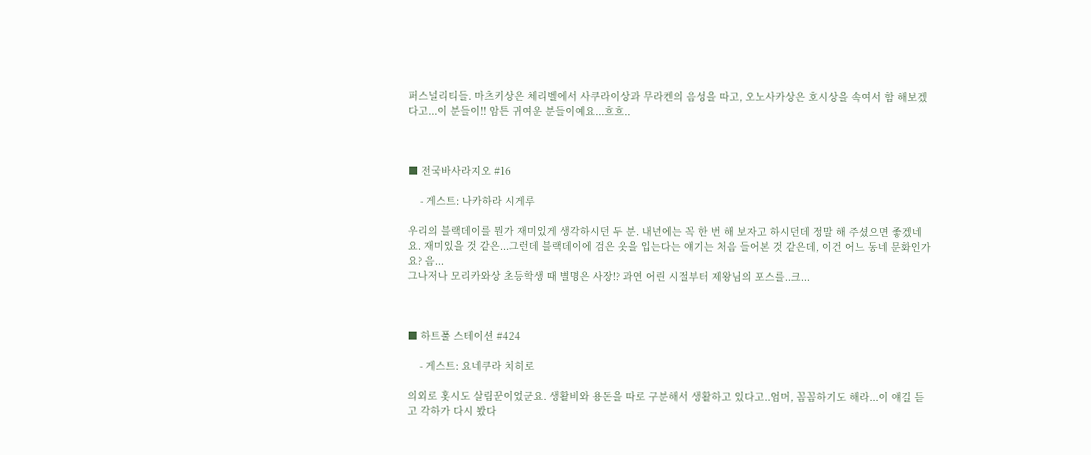퍼스널리티들. 마츠키상은 체리벨에서 사쿠라이상과 무라켄의 음성을 따고, 오노사카상은 호시상을 속여서 함 해보겠다고...이 분들이!! 암튼 귀여운 분들이예요...흐흐..



■ 전국바사라지오 #16

    - 게스트: 나카하라 시게루

우리의 블랙데이를 뭔가 재미있게 생각하시던 두 분. 내년에는 꼭 한 번 해 보자고 하시던데 정말 해 주셨으면 좋겠네요. 재미있을 것 같은...그런데 블랙데이에 검은 옷을 입는다는 얘기는 처음 들어본 것 같은데, 이건 어느 동네 문화인가요? 음...
그나저나 모리카와상 초등학생 때 별명은 사장!? 과연 어린 시절부터 제왕님의 포스를..크...



■ 하트풀 스테이션 #424

    - 게스트: 요네쿠라 치히로

의외로 홋시도 살림꾼이었군요. 생활비와 용돈을 따로 구분해서 생활하고 있다고..엄머, 꼼꼼하기도 해라...이 얘길 듣고 각하가 다시 봤다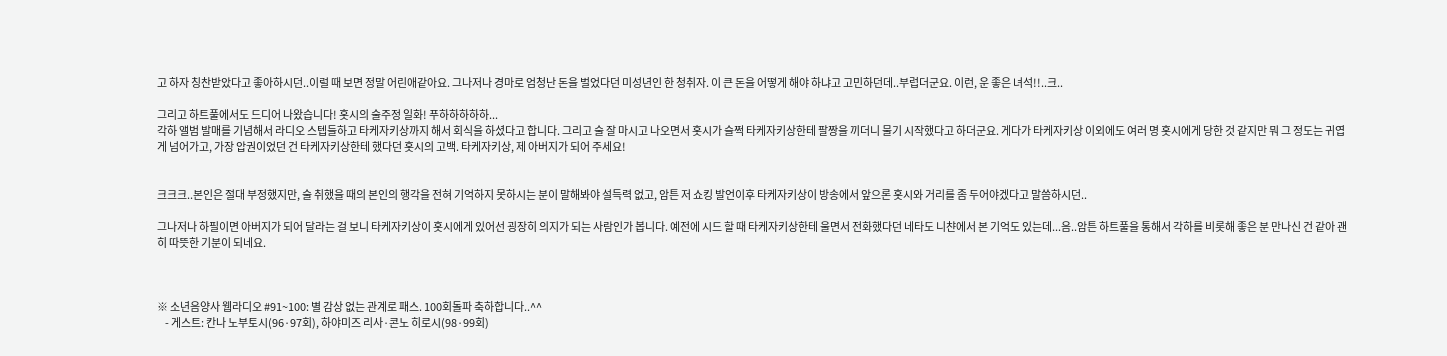고 하자 칭찬받았다고 좋아하시던..이럴 때 보면 정말 어린애같아요. 그나저나 경마로 엄청난 돈을 벌었다던 미성년인 한 청취자. 이 큰 돈을 어떻게 해야 하냐고 고민하던데..부럽더군요. 이런, 운 좋은 녀석!!..크..

그리고 하트풀에서도 드디어 나왔습니다! 홋시의 술주정 일화! 푸하하하하하...
각하 앨범 발매를 기념해서 라디오 스텝들하고 타케자키상까지 해서 회식을 하셨다고 합니다. 그리고 술 잘 마시고 나오면서 홋시가 슬쩍 타케자키상한테 팔짱을 끼더니 물기 시작했다고 하더군요. 게다가 타케자키상 이외에도 여러 명 홋시에게 당한 것 같지만 뭐 그 정도는 귀엽게 넘어가고, 가장 압권이었던 건 타케자키상한테 했다던 홋시의 고백. 타케자키상, 제 아버지가 되어 주세요!


크크크..본인은 절대 부정했지만, 술 취했을 때의 본인의 행각을 전혀 기억하지 못하시는 분이 말해봐야 설득력 없고, 암튼 저 쇼킹 발언이후 타케자키상이 방송에서 앞으론 홋시와 거리를 좀 두어야겠다고 말씀하시던..

그나저나 하필이면 아버지가 되어 달라는 걸 보니 타케자키상이 홋시에게 있어선 굉장히 의지가 되는 사람인가 봅니다. 예전에 시드 할 때 타케자키상한테 울면서 전화했다던 네타도 니챤에서 본 기억도 있는데...음..암튼 하트풀을 통해서 각하를 비롯해 좋은 분 만나신 건 같아 괜히 따뜻한 기분이 되네요.



※ 소년음양사 웹라디오 #91~100: 별 감상 없는 관계로 패스. 100회돌파 축하합니다..^^
    - 게스트: 칸나 노부토시(96·97회), 하야미즈 리사·콘노 히로시(98·99회)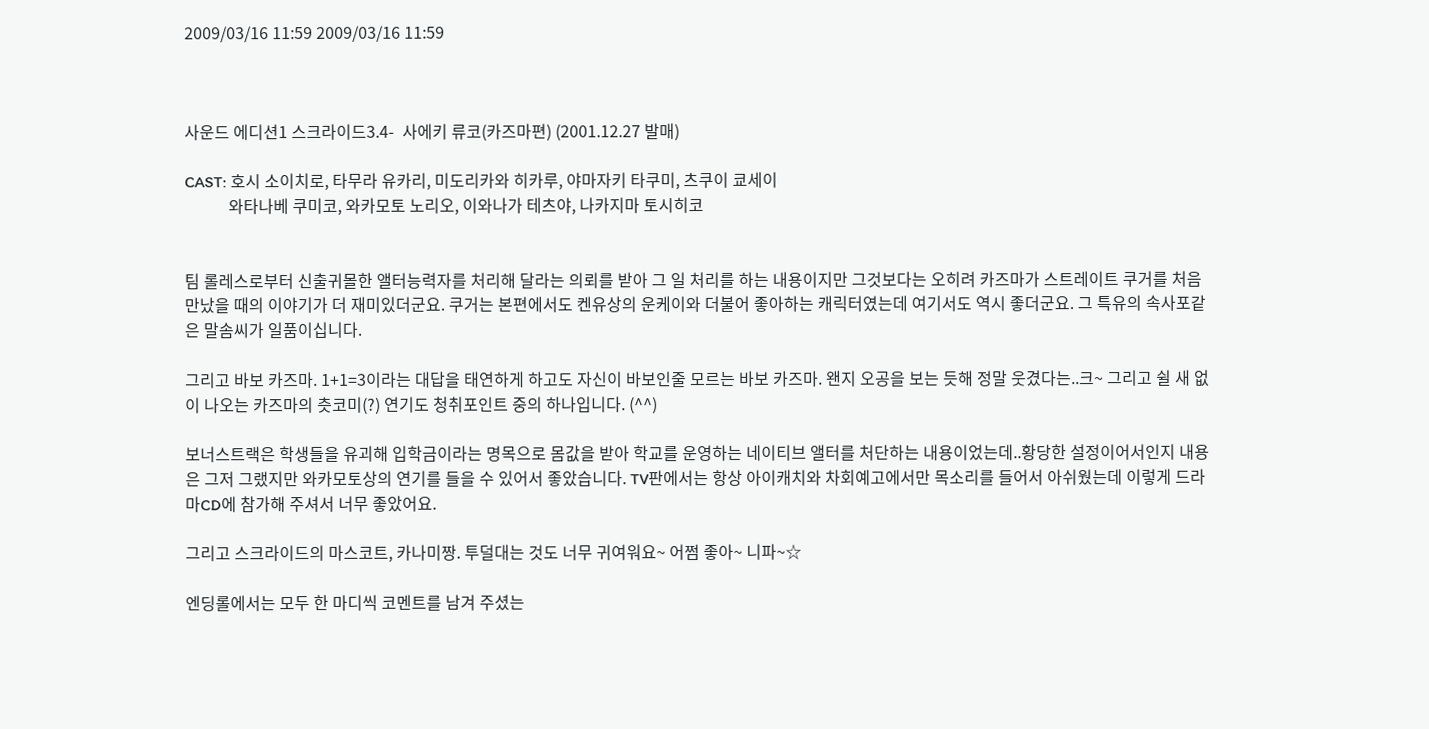2009/03/16 11:59 2009/03/16 11:59



사운드 에디션1 스크라이드3.4-  사에키 류코(카즈마편) (2001.12.27 발매)

CAST: 호시 소이치로, 타무라 유카리, 미도리카와 히카루, 야마자키 타쿠미, 츠쿠이 쿄세이
           와타나베 쿠미코, 와카모토 노리오, 이와나가 테츠야, 나카지마 토시히코


팀 롤레스로부터 신출귀몰한 앨터능력자를 처리해 달라는 의뢰를 받아 그 일 처리를 하는 내용이지만 그것보다는 오히려 카즈마가 스트레이트 쿠거를 처음 만났을 때의 이야기가 더 재미있더군요. 쿠거는 본편에서도 켄유상의 운케이와 더불어 좋아하는 캐릭터였는데 여기서도 역시 좋더군요. 그 특유의 속사포같은 말솜씨가 일품이십니다.

그리고 바보 카즈마. 1+1=3이라는 대답을 태연하게 하고도 자신이 바보인줄 모르는 바보 카즈마. 왠지 오공을 보는 듯해 정말 웃겼다는..크~ 그리고 쉴 새 없이 나오는 카즈마의 츳코미(?) 연기도 청취포인트 중의 하나입니다. (^^)

보너스트랙은 학생들을 유괴해 입학금이라는 명목으로 몸값을 받아 학교를 운영하는 네이티브 앨터를 처단하는 내용이었는데..황당한 설정이어서인지 내용은 그저 그랬지만 와카모토상의 연기를 들을 수 있어서 좋았습니다. TV판에서는 항상 아이캐치와 차회예고에서만 목소리를 들어서 아쉬웠는데 이렇게 드라마CD에 참가해 주셔서 너무 좋았어요.

그리고 스크라이드의 마스코트, 카나미짱. 투덜대는 것도 너무 귀여워요~ 어쩜 좋아~ 니파~☆

엔딩롤에서는 모두 한 마디씩 코멘트를 남겨 주셨는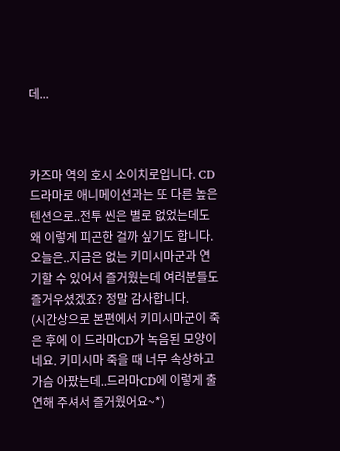데...



카즈마 역의 호시 소이치로입니다. CD드라마로 애니메이션과는 또 다른 높은 텐션으로..전투 씬은 별로 없었는데도 왜 이렇게 피곤한 걸까 싶기도 합니다. 오늘은..지금은 없는 키미시마군과 연기할 수 있어서 즐거웠는데 여러분들도 즐거우셨겠죠? 정말 감사합니다.
(시간상으로 본편에서 키미시마군이 죽은 후에 이 드라마CD가 녹음된 모양이네요. 키미시마 죽을 때 너무 속상하고 가슴 아팠는데..드라마CD에 이렇게 출연해 주셔서 즐거웠어요~*)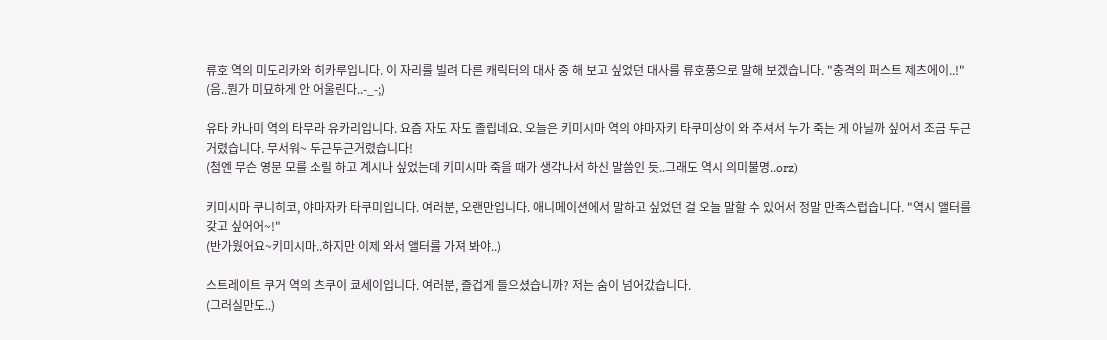류호 역의 미도리카와 히카루입니다. 이 자리를 빌려 다른 캐릭터의 대사 중 해 보고 싶었던 대사를 류호풍으로 말해 보겠습니다. "충격의 퍼스트 제츠에이..!"
(음..뭔가 미묘하게 안 어울린다..-_-;)

유타 카나미 역의 타무라 유카리입니다. 요즘 자도 자도 졸립네요. 오늘은 키미시마 역의 야마자키 타쿠미상이 와 주셔서 누가 죽는 게 아닐까 싶어서 조금 두근거렸습니다. 무서워~ 두근두근거렸습니다!
(첨엔 무슨 영문 모를 소릴 하고 계시나 싶었는데 키미시마 죽을 때가 생각나서 하신 말씀인 듯..그래도 역시 의미불명..orz)

키미시마 쿠니히코, 야마자카 타쿠미입니다. 여러분, 오랜만입니다. 애니메이션에서 말하고 싶었던 걸 오늘 말할 수 있어서 정말 만족스럽습니다. "역시 앨터를 갖고 싶어어~!"
(반가웠어요~키미시마..하지만 이제 와서 앨터를 가져 봐야..)

스트레이트 쿠거 역의 츠쿠이 쿄세이입니다. 여러분, 즐겁게 들으셨습니까? 저는 숨이 넘어갔습니다.
(그러실만도..)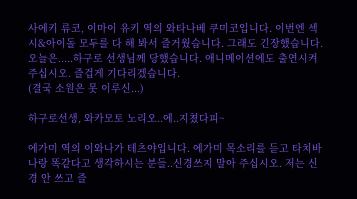사에키 류코, 이마이 유키 역의 와타나베 쿠미코입니다. 이번엔 섹시&아이돌 모두를 다 해 봐서 즐거웠습니다. 그래도 긴장했습니다. 오늘은.....하구로 선생님께 당했습니다. 애니메이션에도 출연시켜 주십시오. 즐겁게 기다리겠습니다.
(결국 소원은 못 이루신...)

하구로선생, 와카모토 노리오..에..지쳤다피~

에가미 역의 이와나가 테츠야입니다. 에가미 목소리를 듣고 타치바나랑 똑같다고 생각하시는 분들..신경쓰지 말아 주십시오. 저는 신경 안 쓰고 즐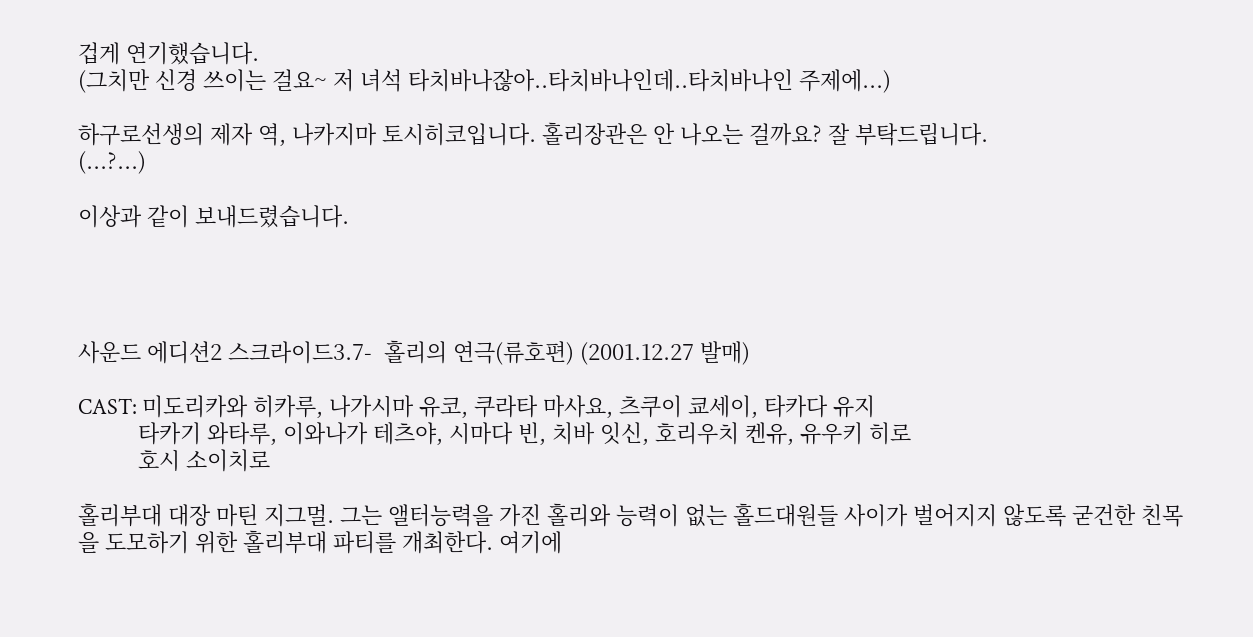겁게 연기했습니다.
(그치만 신경 쓰이는 걸요~ 저 녀석 타치바나잖아..타치바나인데..타치바나인 주제에...)

하구로선생의 제자 역, 나카지마 토시히코입니다. 홀리장관은 안 나오는 걸까요? 잘 부탁드립니다.
(...?...)

이상과 같이 보내드렸습니다.




사운드 에디션2 스크라이드3.7-  홀리의 연극(류호편) (2001.12.27 발매)

CAST: 미도리카와 히카루, 나가시마 유코, 쿠라타 마사요, 츠쿠이 쿄세이, 타카다 유지
          타카기 와타루, 이와나가 테츠야, 시마다 빈, 치바 잇신, 호리우치 켄유, 유우키 히로
          호시 소이치로

홀리부대 대장 마틴 지그멀. 그는 앨터능력을 가진 홀리와 능력이 없는 홀드대원들 사이가 벌어지지 않도록 굳건한 친목을 도모하기 위한 홀리부대 파티를 개최한다. 여기에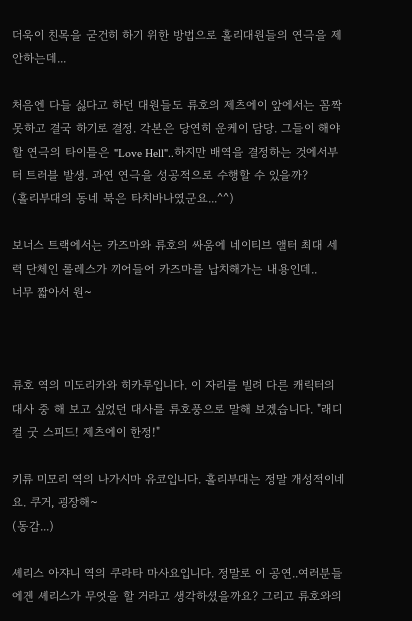더욱이 친목을 굳건히 하기 위한 방법으로 홀리대원들의 연극을 제안하는데...

처음엔 다들 싫다고 하던 대원들도 류호의 제츠에이 앞에서는 꼼짝 못하고 결국 하기로 결정. 각본은 당연히 운케이 담당. 그들이 해야 할 연극의 타이틀은 "Love Hell"..하지만 배역을 결정하는 것에서부터 트러블 발생. 과연 연극을 성공적으로 수행할 수 있을까?
(홀리부대의 동네 북은 타치바나였군요...^^)

보너스 트랙에서는 카즈마와 류호의 싸움에 네이티브 앨터 최대 세력 단체인 롤레스가 끼어들어 카즈마를 납치해가는 내용인데..
너무 짧아서 원~



류호 역의 미도리카와 히카루입니다. 이 자리를 빌려 다른 캐릭터의 대사 중 해 보고 싶었던 대사를 류호풍으로 말해 보겠습니다. "래디컬 굿 스피드! 제츠에이 한정!"

키류 미모리 역의 나가시마 유코입니다. 홀리부대는 정말 개성적이네요. 쿠거, 굉장해~
(동감...)

셰리스 아쟈니 역의 쿠라타 마사요입니다. 정말로 이 공연..여러분들에겐 셰리스가 무엇을 할 거라고 생각하셨을까요? 그리고 류호와의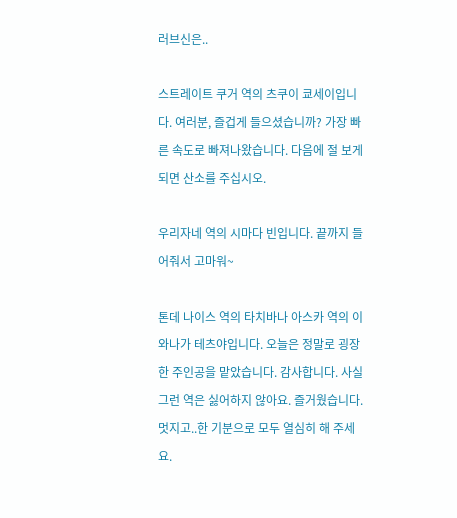러브신은..

스트레이트 쿠거 역의 츠쿠이 쿄세이입니다. 여러분, 즐겁게 들으셨습니까? 가장 빠른 속도로 빠져나왔습니다. 다음에 절 보게 되면 산소를 주십시오.

우리자네 역의 시마다 빈입니다. 끝까지 들어줘서 고마워~

톤데 나이스 역의 타치바나 아스카 역의 이와나가 테츠야입니다. 오늘은 정말로 굉장한 주인공을 맡았습니다. 감사합니다. 사실 그런 역은 싫어하지 않아요. 즐거웠습니다. 멋지고..한 기분으로 모두 열심히 해 주세요.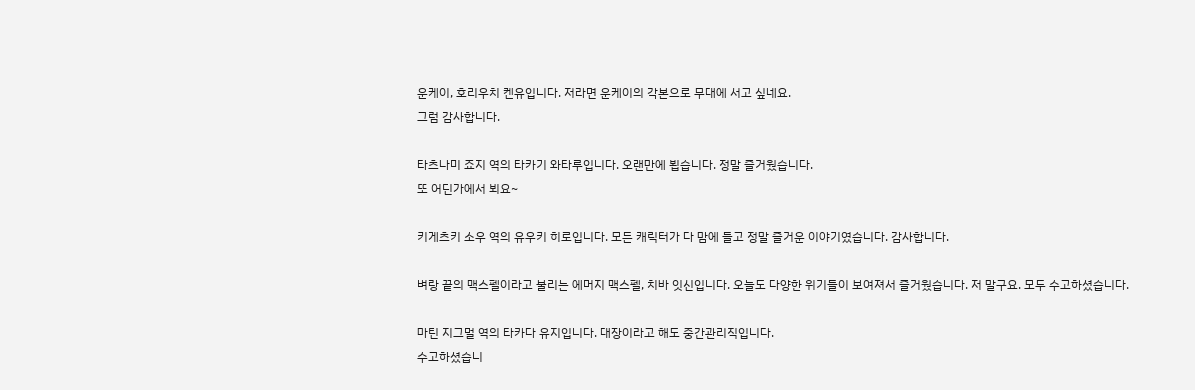운케이, 호리우치 켄유입니다. 저라면 운케이의 각본으로 무대에 서고 싶네요.
그럼 감사합니다.

타츠나미 죠지 역의 타카기 와타루입니다. 오랜만에 뵙습니다. 정말 즐거웠습니다.
또 어딘가에서 뵈요~

키게츠키 소우 역의 유우키 히로입니다. 모든 캐릭터가 다 맘에 들고 정말 즐거운 이야기였습니다. 감사합니다.

벼랑 끝의 맥스펠이라고 불리는 에머지 맥스펠, 치바 잇신입니다. 오늘도 다양한 위기들이 보여져서 즐거웠습니다. 저 말구요. 모두 수고하셨습니다.

마틴 지그멀 역의 타카다 유지입니다. 대장이라고 해도 중간관리직입니다.
수고하셨습니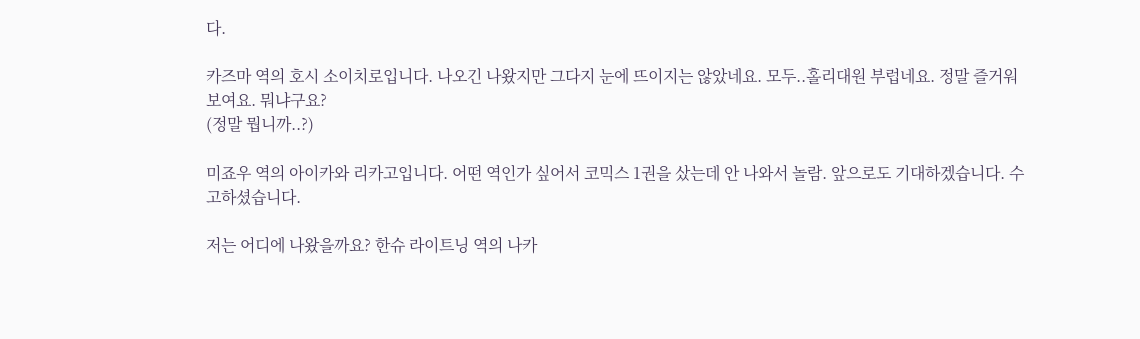다.

카즈마 역의 호시 소이치로입니다. 나오긴 나왔지만 그다지 눈에 뜨이지는 않았네요. 모두..홀리대원 부럽네요. 정말 즐거워 보여요. 뭐냐구요?
(정말 뭡니까..?)

미죠우 역의 아이카와 리카고입니다. 어떤 역인가 싶어서 코믹스 1권을 샀는데 안 나와서 놀람. 앞으로도 기대하겠습니다. 수고하셨습니다.

저는 어디에 나왔을까요? 한슈 라이트닝 역의 나카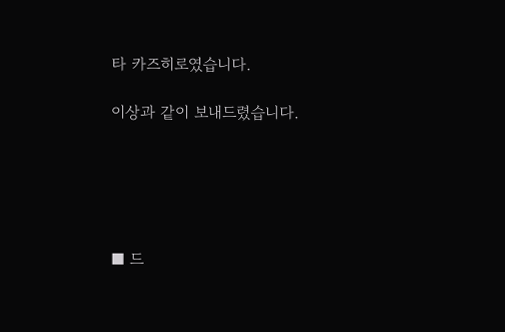타 카즈히로였습니다.

이상과 같이 보내드렸습니다.





■ 드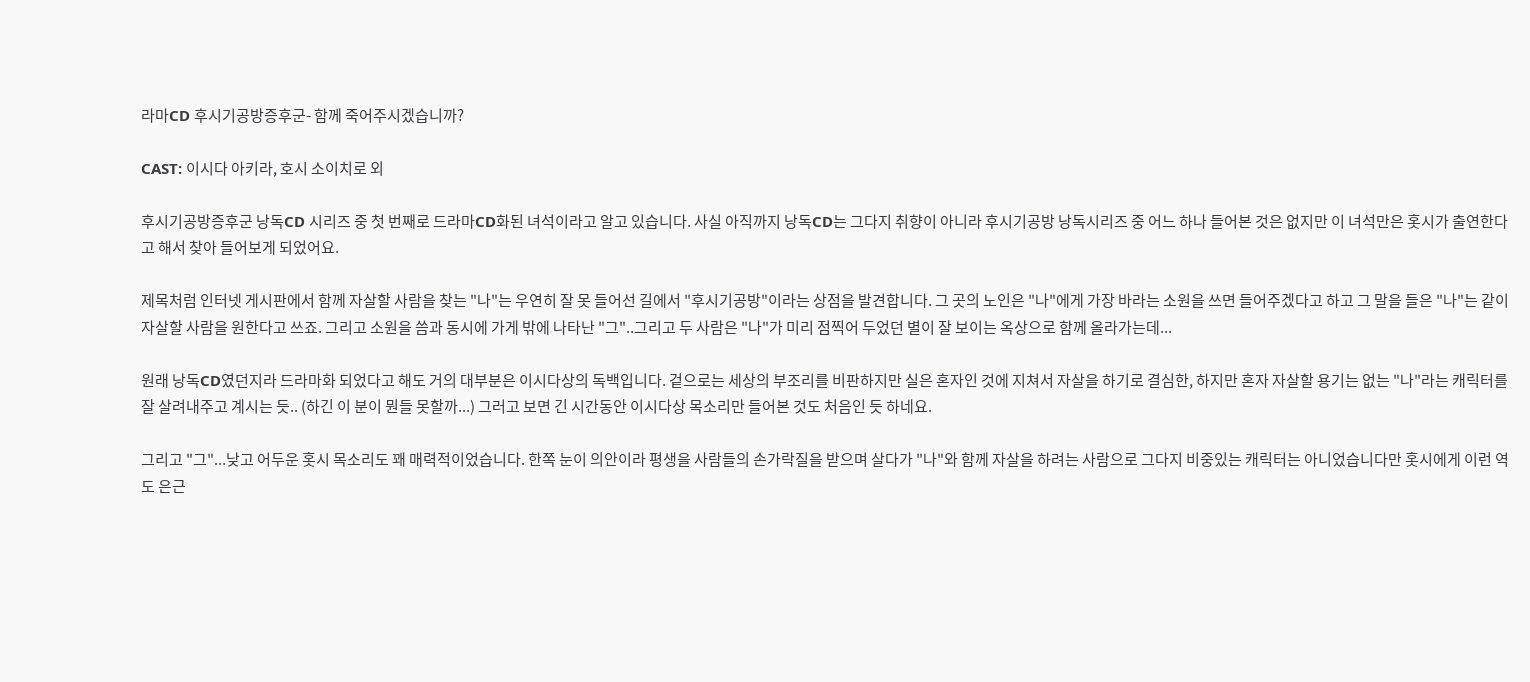라마CD 후시기공방증후군- 함께 죽어주시겠습니까?

CAST: 이시다 아키라, 호시 소이치로 외

후시기공방증후군 낭독CD 시리즈 중 첫 번째로 드라마CD화된 녀석이라고 알고 있습니다. 사실 아직까지 낭독CD는 그다지 취향이 아니라 후시기공방 낭독시리즈 중 어느 하나 들어본 것은 없지만 이 녀석만은 홋시가 출연한다고 해서 찾아 들어보게 되었어요.

제목처럼 인터넷 게시판에서 함께 자살할 사람을 찾는 "나"는 우연히 잘 못 들어선 길에서 "후시기공방"이라는 상점을 발견합니다. 그 곳의 노인은 "나"에게 가장 바라는 소원을 쓰면 들어주겠다고 하고 그 말을 들은 "나"는 같이 자살할 사람을 원한다고 쓰죠. 그리고 소원을 씀과 동시에 가게 밖에 나타난 "그"..그리고 두 사람은 "나"가 미리 점찍어 두었던 별이 잘 보이는 옥상으로 함께 올라가는데...

원래 낭독CD였던지라 드라마화 되었다고 해도 거의 대부분은 이시다상의 독백입니다. 겉으로는 세상의 부조리를 비판하지만 실은 혼자인 것에 지쳐서 자살을 하기로 결심한, 하지만 혼자 자살할 용기는 없는 "나"라는 캐릭터를 잘 살려내주고 계시는 듯.. (하긴 이 분이 뭔들 못할까...) 그러고 보면 긴 시간동안 이시다상 목소리만 들어본 것도 처음인 듯 하네요.

그리고 "그"...낮고 어두운 홋시 목소리도 꽤 매력적이었습니다. 한쪽 눈이 의안이라 평생을 사람들의 손가락질을 받으며 살다가 "나"와 함께 자살을 하려는 사람으로 그다지 비중있는 캐릭터는 아니었습니다만 홋시에게 이런 역도 은근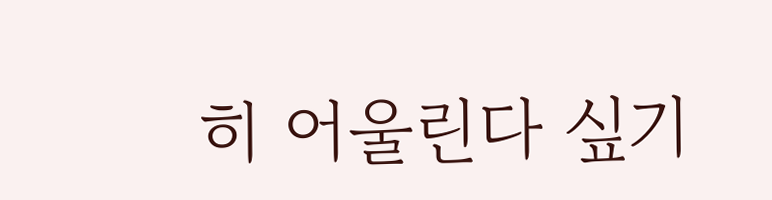히 어울린다 싶기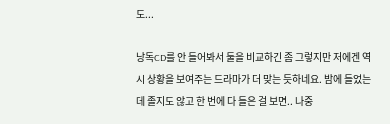도...

낭독CD를 안 들어봐서 둘을 비교하긴 좀 그렇지만 저에겐 역시 상황을 보여주는 드라마가 더 맞는 듯하네요. 밤에 들었는데 졸지도 않고 한 번에 다 들은 걸 보면.. 나중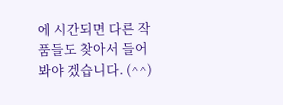에 시간되면 다른 작품들도 찾아서 들어봐야 겠습니다. (^^)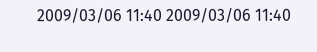2009/03/06 11:40 2009/03/06 11:40